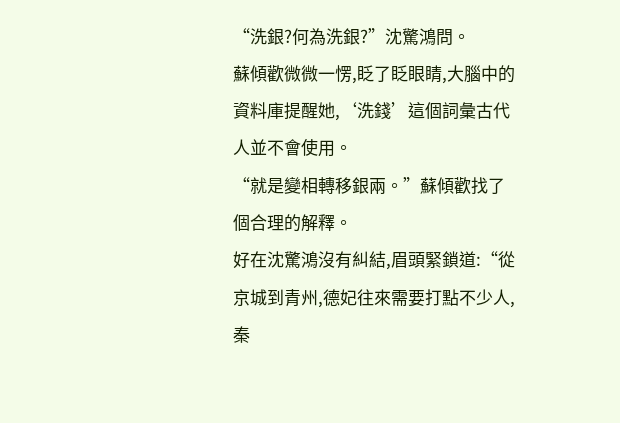“洗銀?何為洗銀?”沈驚鴻問。
蘇傾歡微微一愣,眨了眨眼睛,大腦中的資料庫提醒她,‘洗錢’這個詞彙古代人並不會使用。
“就是變相轉移銀兩。”蘇傾歡找了個合理的解釋。
好在沈驚鴻沒有糾結,眉頭緊鎖道:“從京城到青州,德妃往來需要打點不少人,秦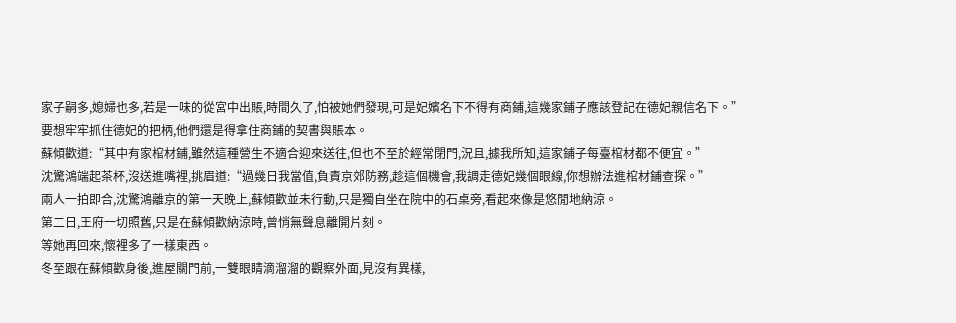家子嗣多,媳婦也多,若是一味的從宮中出賬,時間久了,怕被她們發現,可是妃嬪名下不得有商鋪,這幾家鋪子應該登記在德妃親信名下。”
要想牢牢抓住德妃的把柄,他們還是得拿住商鋪的契書與賬本。
蘇傾歡道:“其中有家棺材鋪,雖然這種營生不適合迎來送往,但也不至於經常閉門,況且,據我所知,這家鋪子每臺棺材都不便宜。”
沈驚鴻端起茶杯,沒送進嘴裡,挑眉道:“過幾日我當值,負責京郊防務,趁這個機會,我調走德妃幾個眼線,你想辦法進棺材鋪查探。”
兩人一拍即合,沈驚鴻離京的第一天晚上,蘇傾歡並未行動,只是獨自坐在院中的石桌旁,看起來像是悠閒地納涼。
第二日,王府一切照舊,只是在蘇傾歡納涼時,曾悄無聲息離開片刻。
等她再回來,懷裡多了一樣東西。
冬至跟在蘇傾歡身後,進屋關門前,一雙眼睛滴溜溜的觀察外面,見沒有異樣,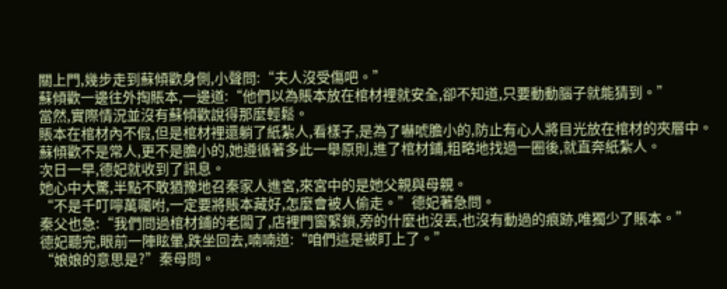關上門,幾步走到蘇傾歡身側,小聲問:“夫人沒受傷吧。”
蘇傾歡一邊往外掏賬本,一邊道:“他們以為賬本放在棺材裡就安全,卻不知道,只要動動腦子就能猜到。”
當然,實際情況並沒有蘇傾歡說得那麼輕鬆。
賬本在棺材內不假,但是棺材裡還躺了紙紮人,看樣子,是為了嚇唬膽小的,防止有心人將目光放在棺材的夾層中。
蘇傾歡不是常人,更不是膽小的,她遵循著多此一舉原則,進了棺材鋪,粗略地找過一圈後,就直奔紙紮人。
次日一早,德妃就收到了訊息。
她心中大驚,半點不敢猶豫地召秦家人進宮,來宮中的是她父親與母親。
“不是千叮嚀萬囑咐,一定要將賬本藏好,怎麼會被人偷走。”德妃著急問。
秦父也急:“我們問過棺材鋪的老闆了,店裡門窗緊鎖,旁的什麼也沒丟,也沒有動過的痕跡,唯獨少了賬本。”
德妃聽完,眼前一陣眩暈,跌坐回去,喃喃道:“咱們這是被盯上了。”
“娘娘的意思是?”秦母問。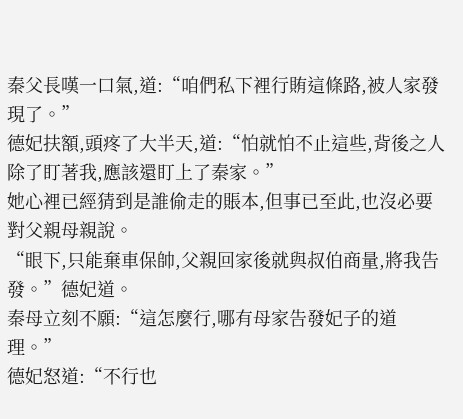秦父長嘆一口氣,道:“咱們私下裡行賄這條路,被人家發現了。”
德妃扶額,頭疼了大半天,道:“怕就怕不止這些,背後之人除了盯著我,應該還盯上了秦家。”
她心裡已經猜到是誰偷走的賬本,但事已至此,也沒必要對父親母親說。
“眼下,只能棄車保帥,父親回家後就與叔伯商量,將我告發。”德妃道。
秦母立刻不願:“這怎麼行,哪有母家告發妃子的道理。”
德妃怒道:“不行也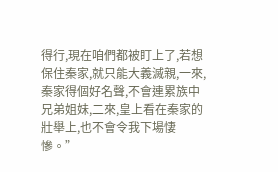得行,現在咱們都被盯上了,若想保住秦家,就只能大義滅親,一來,秦家得個好名聲,不會連累族中兄弟姐妹,二來,皇上看在秦家的壯舉上,也不會令我下場悽慘。”